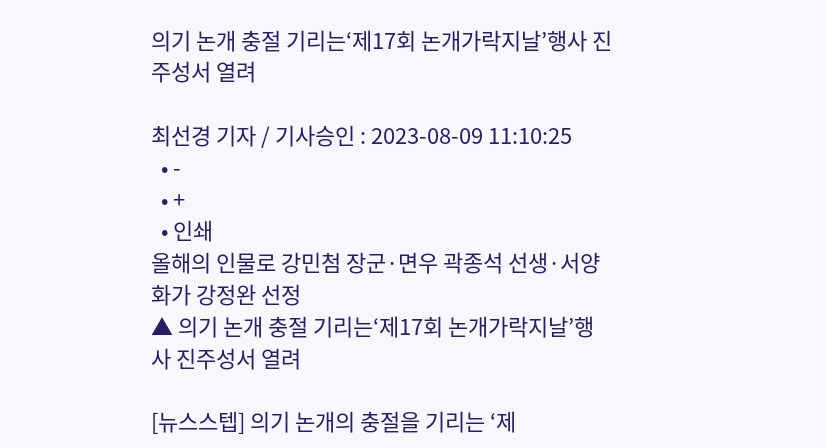의기 논개 충절 기리는‘제17회 논개가락지날’행사 진주성서 열려

최선경 기자 / 기사승인 : 2023-08-09 11:10:25
  • -
  • +
  • 인쇄
올해의 인물로 강민첨 장군·면우 곽종석 선생·서양화가 강정완 선정
▲ 의기 논개 충절 기리는‘제17회 논개가락지날’행사 진주성서 열려

[뉴스스텝] 의기 논개의 충절을 기리는 ‘제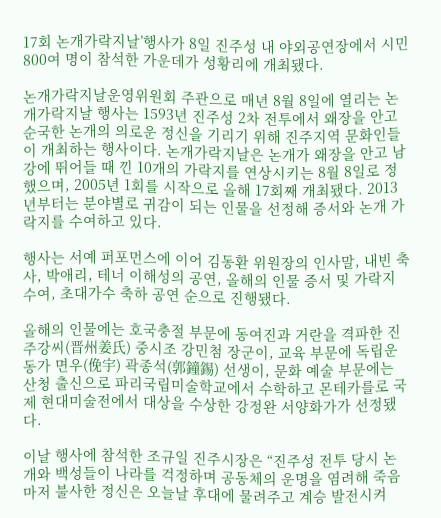17회 논개가락지날’행사가 8일 진주성 내 야외공연장에서 시민 800여 명이 참석한 가운데가 성황리에 개최됐다.

논개가락지날운영위원회 주관으로 매년 8월 8일에 열리는 논개가락지날 행사는 1593년 진주성 2차 전투에서 왜장을 안고 순국한 논개의 의로운 정신을 기리기 위해 진주지역 문화인들이 개최하는 행사이다. 논개가락지날은 논개가 왜장을 안고 남강에 뛰어들 때 낀 10개의 가락지를 연상시키는 8월 8일로 정했으며, 2005년 1회를 시작으로 올해 17회째 개최됐다. 2013년부터는 분야별로 귀감이 되는 인물을 선정해 증서와 논개 가락지를 수여하고 있다.

행사는 서예 퍼포먼스에 이어 김동환 위원장의 인사말, 내빈 축사, 박애리, 테너 이해성의 공연, 올해의 인물 증서 및 가락지 수여, 초대가수 축하 공연 순으로 진행됐다.

올해의 인물에는 호국충절 부문에 동여진과 거란을 격파한 진주강씨(晋州姜氏) 중시조 강민첨 장군이, 교육 부문에 독립운동가 면우(俛宇) 곽종석(郭鐘錫) 선생이, 문화 예술 부문에는 산청 출신으로 파리국립미술학교에서 수학하고 몬테카를로 국제 현대미술전에서 대상을 수상한 강정완 서양화가가 선정됐다.

이날 행사에 참석한 조규일 진주시장은 “진주성 전투 당시 논개와 백성들이 나라를 걱정하며 공동체의 운명을 염려해 죽음마저 불사한 정신은 오늘날 후대에 물려주고 계승 발전시켜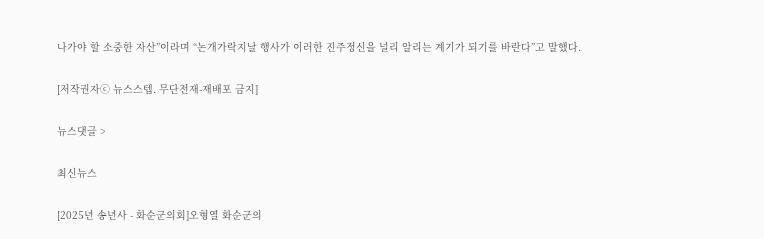나가야 할 소중한 자산”이라며 “논개가락지날 행사가 이러한 진주정신을 널리 알리는 계기가 되기를 바란다”고 말했다.

[저작권자ⓒ 뉴스스텝. 무단전재-재배포 금지]

뉴스댓글 >

최신뉴스

[2025년 송년사 - 화순군의회]오형열 화순군의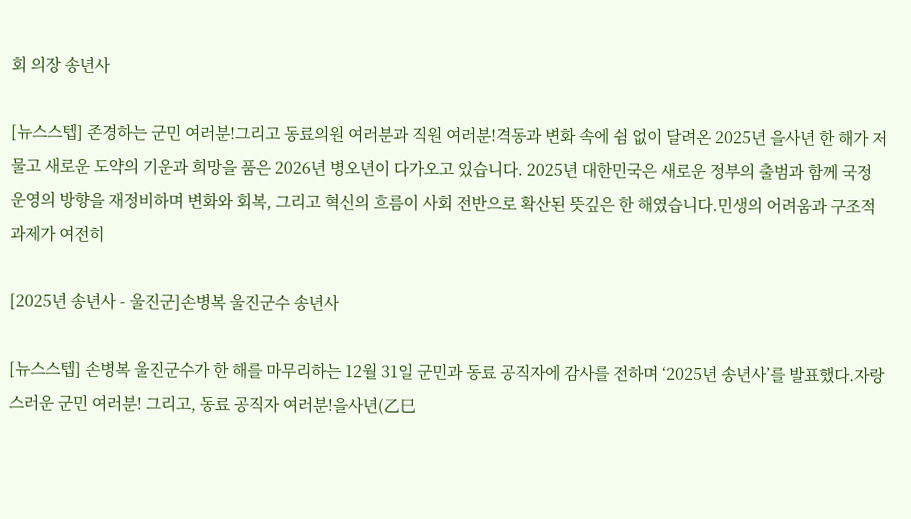회 의장 송년사

[뉴스스텝] 존경하는 군민 여러분!그리고 동료의원 여러분과 직원 여러분!격동과 변화 속에 쉼 없이 달려온 2025년 을사년 한 해가 저물고 새로운 도약의 기운과 희망을 품은 2026년 병오년이 다가오고 있습니다. 2025년 대한민국은 새로운 정부의 출범과 함께 국정 운영의 방향을 재정비하며 변화와 회복, 그리고 혁신의 흐름이 사회 전반으로 확산된 뜻깊은 한 해였습니다.민생의 어려움과 구조적 과제가 여전히

[2025년 송년사 - 울진군]손병복 울진군수 송년사

[뉴스스텝] 손병복 울진군수가 한 해를 마무리하는 12월 31일 군민과 동료 공직자에 감사를 전하며 ‘2025년 송년사’를 발표했다.자랑스러운 군민 여러분! 그리고, 동료 공직자 여러분!을사년(乙巳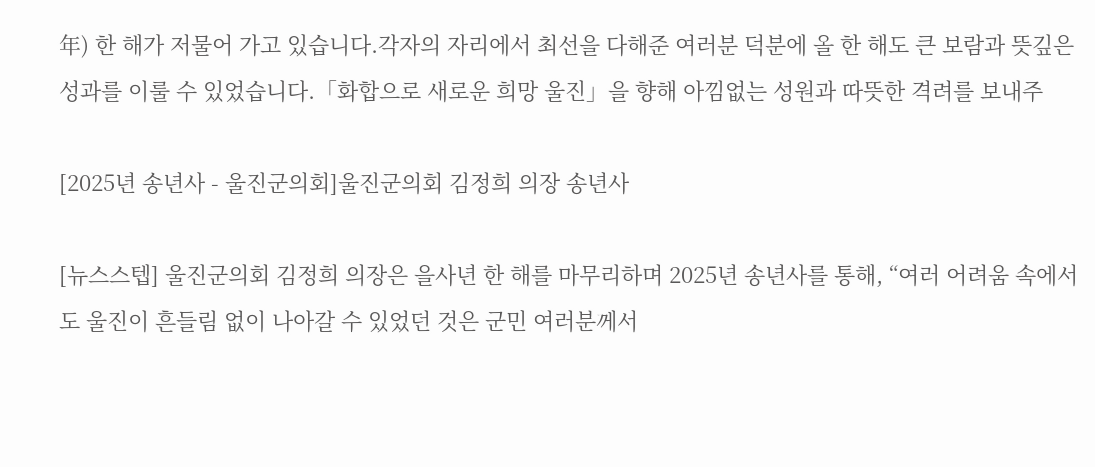年) 한 해가 저물어 가고 있습니다.각자의 자리에서 최선을 다해준 여러분 덕분에 올 한 해도 큰 보람과 뜻깊은 성과를 이룰 수 있었습니다.「화합으로 새로운 희망 울진」을 향해 아낌없는 성원과 따뜻한 격려를 보내주

[2025년 송년사 - 울진군의회]울진군의회 김정희 의장 송년사

[뉴스스텝] 울진군의회 김정희 의장은 을사년 한 해를 마무리하며 2025년 송년사를 통해, “여러 어려움 속에서도 울진이 흔들림 없이 나아갈 수 있었던 것은 군민 여러분께서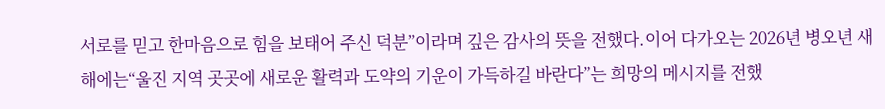서로를 믿고 한마음으로 힘을 보태어 주신 덕분”이라며 깊은 감사의 뜻을 전했다.이어 다가오는 2026년 병오년 새해에는“울진 지역 곳곳에 새로운 활력과 도약의 기운이 가득하길 바란다”는 희망의 메시지를 전했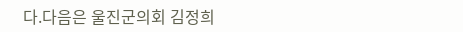다.다음은 울진군의회 김정희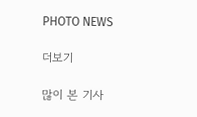PHOTO NEWS

더보기

많이 본 기사